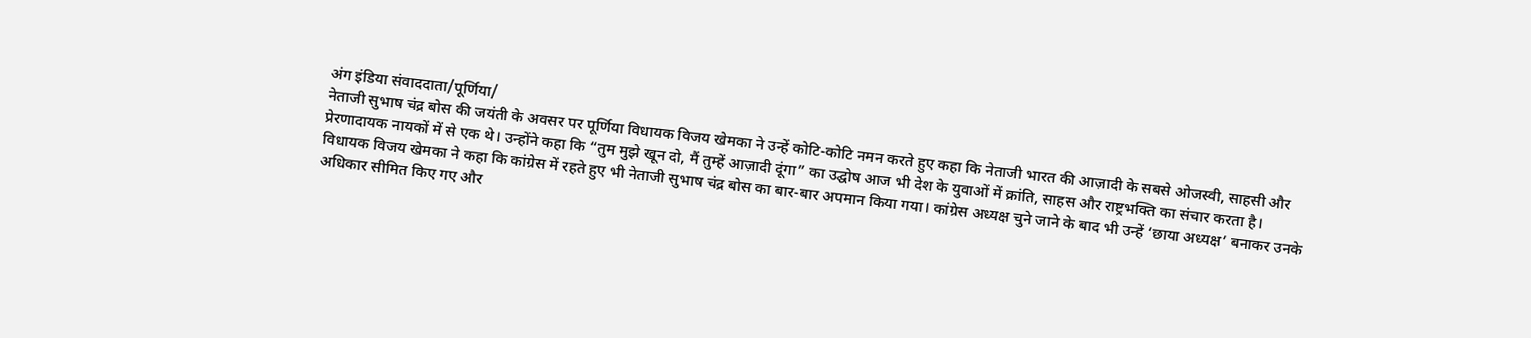अंग इंडिया संवाददाता/पूर्णिया/
नेताजी सुभाष चंद्र बोस की जयंती के अवसर पर पूर्णिया विधायक विजय खेमका ने उन्हें कोटि-कोटि नमन करते हुए कहा कि नेताजी भारत की आज़ादी के सबसे ओजस्वी, साहसी और प्रेरणादायक नायकों में से एक थे। उन्होंने कहा कि “तुम मुझे खून दो, मैं तुम्हें आज़ादी दूंगा” का उद्घोष आज भी देश के युवाओं में क्रांति, साहस और राष्ट्रभक्ति का संचार करता है।
विधायक विजय खेमका ने कहा कि कांग्रेस में रहते हुए भी नेताजी सुभाष चंद्र बोस का बार-बार अपमान किया गया। कांग्रेस अध्यक्ष चुने जाने के बाद भी उन्हें ‘छाया अध्यक्ष’ बनाकर उनके अधिकार सीमित किए गए और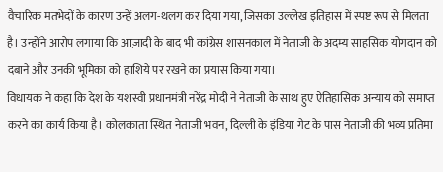वैचारिक मतभेदों के कारण उन्हें अलग-थलग कर दिया गया, जिसका उल्लेख इतिहास में स्पष्ट रूप से मिलता है। उन्होंने आरोप लगाया कि आज़ादी के बाद भी कांग्रेस शासनकाल में नेताजी के अदम्य साहसिक योगदान को दबाने और उनकी भूमिका को हाशिये पर रखने का प्रयास किया गया।
विधायक ने कहा कि देश के यशस्वी प्रधानमंत्री नरेंद्र मोदी ने नेताजी के साथ हुए ऐतिहासिक अन्याय को समाप्त करने का कार्य किया है। कोलकाता स्थित नेताजी भवन, दिल्ली के इंडिया गेट के पास नेताजी की भव्य प्रतिमा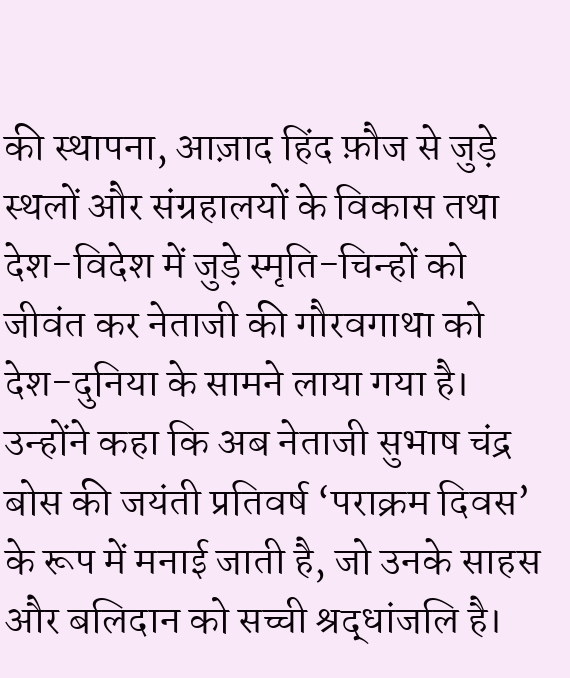की स्थापना, आज़ाद हिंद फ़ौज से जुड़े स्थलों और संग्रहालयों के विकास तथा देश-विदेश में जुड़े स्मृति-चिन्हों को जीवंत कर नेताजी की गौरवगाथा को देश-दुनिया के सामने लाया गया है।
उन्होंने कहा कि अब नेताजी सुभाष चंद्र बोस की जयंती प्रतिवर्ष ‘पराक्रम दिवस’ के रूप में मनाई जाती है, जो उनके साहस और बलिदान को सच्ची श्रद्धांजलि है।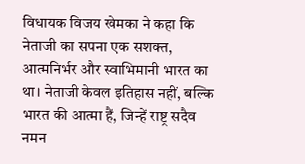विधायक विजय खेमका ने कहा कि नेताजी का सपना एक सशक्त, आत्मनिर्भर और स्वाभिमानी भारत का था। नेताजी केवल इतिहास नहीं, बल्कि भारत की आत्मा हैं, जिन्हें राष्ट्र सदैव नमन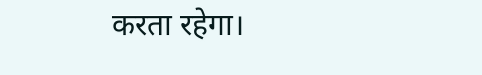करता रहेगा।